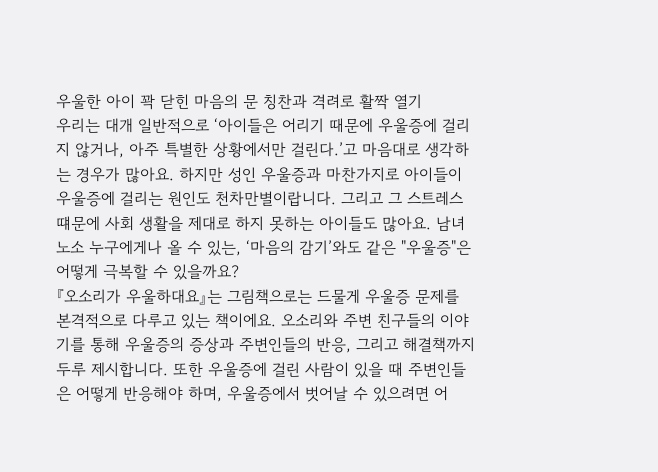우울한 아이 꽉 닫힌 마음의 문 칭찬과 격려로 활짝 열기
우리는 대개 일반적으로 ‘아이들은 어리기 때문에 우울증에 걸리지 않거나, 아주 특별한 상황에서만 걸린다.’고 마음대로 생각하는 경우가 많아요. 하지만 성인 우울증과 마찬가지로 아이들이 우울증에 걸리는 원인도 천차만별이랍니다. 그리고 그 스트레스 떄문에 사회 생활을 제대로 하지 못하는 아이들도 많아요. 남녀노소 누구에게나 올 수 있는, ‘마음의 감기’와도 같은 "우울증"은 어떻게 극복할 수 있을까요?
『오소리가 우울하대요』는 그림책으로는 드물게 우울증 문제를 본격적으로 다루고 있는 책이에요. 오소리와 주변 친구들의 이야기를 통해 우울증의 증상과 주변인들의 반응, 그리고 해결책까지 두루 제시합니다. 또한 우울증에 걸린 사람이 있을 때 주변인들은 어떻게 반응해야 하며, 우울증에서 벗어날 수 있으려면 어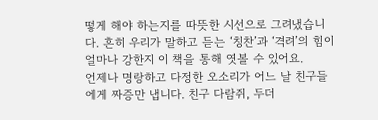떻게 해야 하는지를 따뜻한 시선으로 그려냈습니다. 흔히 우리가 말하고 듣는 ‘칭찬’과 ‘격려’의 힘이 얼마나 강한지 이 책을 통해 엿볼 수 있어요.
언제나 명랑하고 다정한 오소리가 어느 날 친구들에게 짜증만 냅니다. 친구 다람쥐, 두더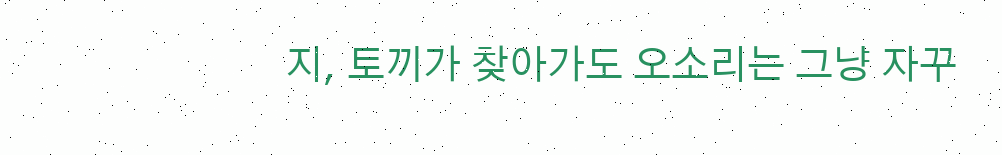지, 토끼가 찾아가도 오소리는 그냥 자꾸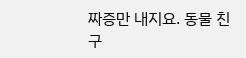짜증만 내지요. 동물 친구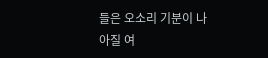들은 오소리 기분이 나아질 여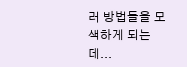러 방법들을 모색하게 되는데...